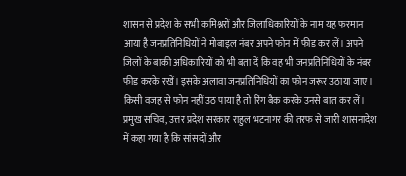शासन से प्रदेश के सभी कमिश्नरों और जिलाधिकारियों के नाम यह फरमान आया है जनप्रतिनिधियों ने मोबाइल नंबर अपने फोन में फीड कर लें। अपने जिलों के बाकी अधिकारियों को भी बता दें कि वह भी जनप्रतिनिधियों के नंबर फीड करके रखें। इसके अलावा जनप्रतिनिधियों का फोन जरूर उठाया जाए। किसी वजह से फोन नहीं उठ पाया है तो रिंग बैक करके उनसे बात कर लें।
प्रमुख सचिव, उत्तर प्रदेश सरकार राहुल भटनागर की तरफ से जारी शासनादेश में कहा गया है कि सांसदों और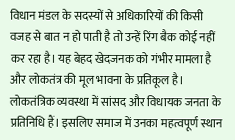विधान मंडल के सदस्यों से अधिकारियों की किसी वजह से बात न हो पाती है तो उन्हें रिंग बैक कोई नहीं कर रहा है। यह बेहद खेदजनक को गंभीर मामला है और लोकतंत्र की मूल भावना के प्रतिकूल है। लोकतंत्रिक व्यवस्था में सांसद और विधायक जनता के प्रतिनिधि हैं। इसलिए समाज में उनका महत्वपूर्ण स्थान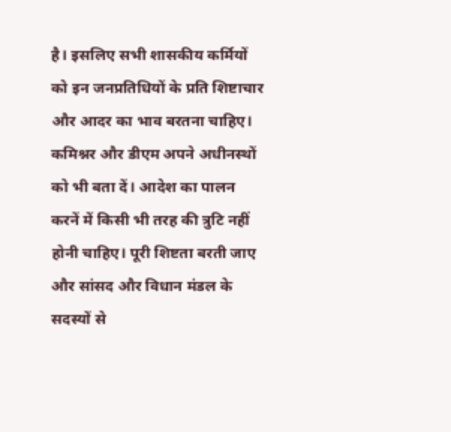है। इसलिए सभी शासकीय कर्मियों को इन जनप्रतिधियों के प्रति शिष्टाचार और आदर का भाव बरतना चाहिए। कमिश्नर और डीएम अपने अधीनस्थों को भी बता दें। आदेश का पालन करनें में किसी भी तरह की त्रुटि नहीं होनी चाहिए। पूरी शिष्टता बरती जाए और सांसद और विधान मंडल के सदस्यों से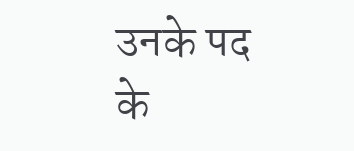उनके पद के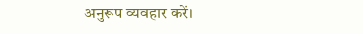अनुरूप व्यवहार करें।